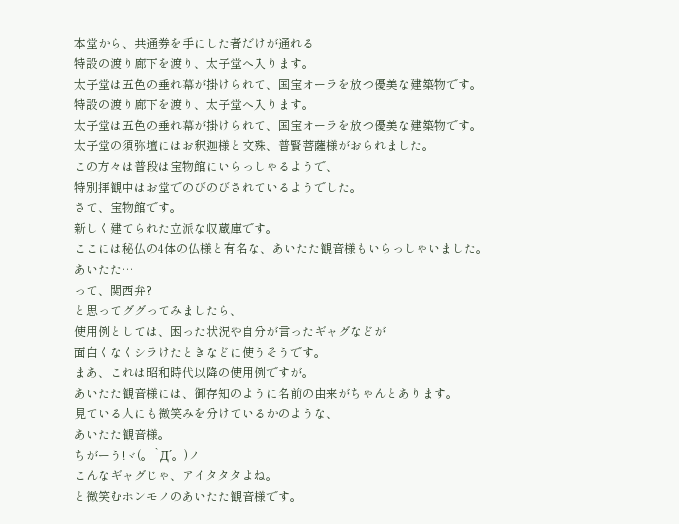本堂から、共通券を手にした者だけが通れる
特設の渡り廊下を渡り、太子堂へ入ります。
太子堂は五色の垂れ幕が掛けられて、国宝オーラを放つ優美な建築物です。
特設の渡り廊下を渡り、太子堂へ入ります。
太子堂は五色の垂れ幕が掛けられて、国宝オーラを放つ優美な建築物です。
太子堂の須弥壇にはお釈迦様と文殊、普賢菩薩様がおられました。
この方々は普段は宝物館にいらっしゃるようで、
特別拝観中はお堂でのびのびされているようでした。
さて、宝物館です。
新しく建てられた立派な収蔵庫です。
ここには秘仏の4体の仏様と有名な、あいたた観音様もいらっしゃいました。
あいたた…
って、関西弁?
と思ってググってみましたら、
使用例としては、困った状況や自分が言ったギャグなどが
面白くなくシラけたときなどに使うそうです。
まあ、これは昭和時代以降の使用例ですが。
あいたた観音様には、御存知のように名前の由来がちゃんとあります。
見ている人にも微笑みを分けているかのような、
あいたた観音様。
ちがーう!ヾ(。`Д´。)ノ
こんなギャグじゃ、アイタタタよね。
と微笑むホンモノのあいたた観音様です。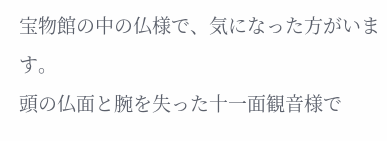宝物館の中の仏様で、気になった方がいます。
頭の仏面と腕を失った十一面観音様で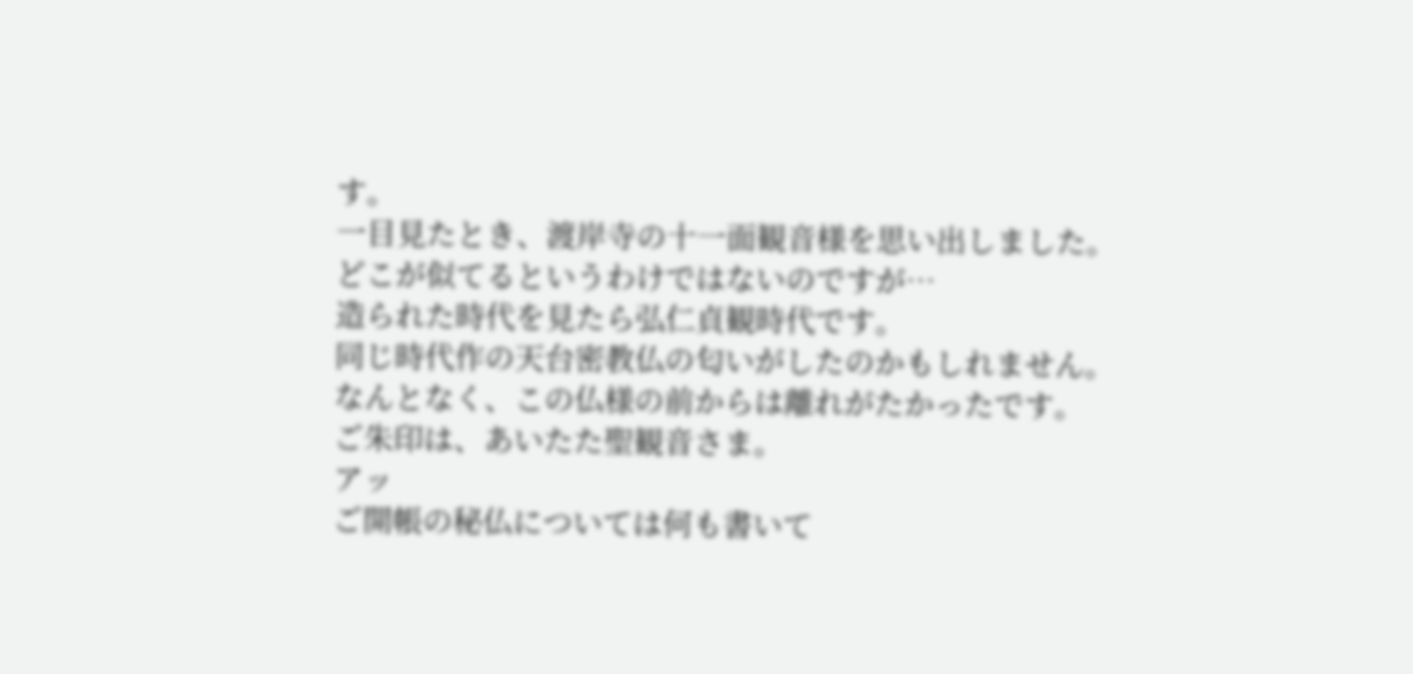す。
一目見たとき、渡岸寺の十一面観音様を思い出しました。
どこが似てるというわけではないのですが…
造られた時代を見たら弘仁貞観時代です。
同じ時代作の天台密教仏の匂いがしたのかもしれません。
なんとなく、この仏様の前からは離れがたかったです。
ご朱印は、あいたた聖観音さま。
アッ
ご開帳の秘仏については何も書いて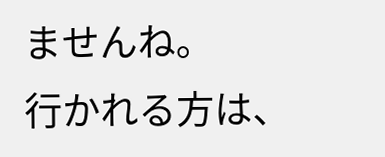ませんね。
行かれる方は、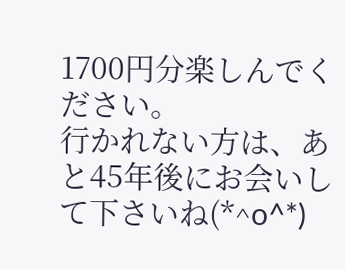1700円分楽しんでください。
行かれない方は、あと45年後にお会いして下さいね(*^o^*)